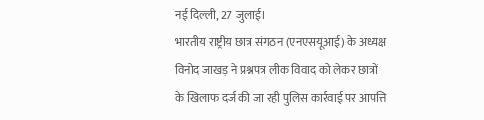नई दिल्ली, 27 जुलाई।
भारतीय राष्ट्रीय छात्र संगठन (एनएसयूआई) के अध्यक्ष विनोद जाखड़ ने प्रश्नपत्र लीक विवाद को लेकर छात्रों के खिलाफ दर्ज की जा रही पुलिस कार्रवाई पर आपत्ति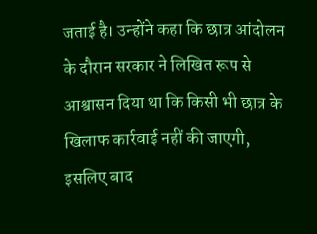जताई है। उन्होंने कहा कि छात्र आंदोलन के दौरान सरकार ने लिखित रूप से आश्वासन दिया था कि किसी भी छात्र के खिलाफ कार्रवाई नहीं की जाएगी, इसलिए बाद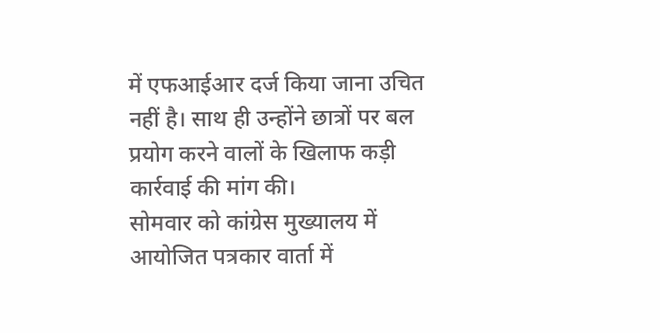में एफआईआर दर्ज किया जाना उचित नहीं है। साथ ही उन्होंने छात्रों पर बल प्रयोग करने वालों के खिलाफ कड़ी कार्रवाई की मांग की।
सोमवार को कांग्रेस मुख्यालय में आयोजित पत्रकार वार्ता में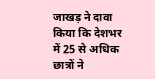जाखड़ ने दावा किया कि देशभर में 25 से अधिक छात्रों ने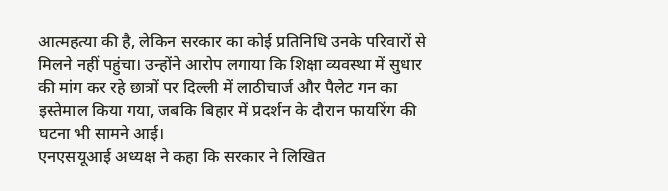आत्महत्या की है, लेकिन सरकार का कोई प्रतिनिधि उनके परिवारों से मिलने नहीं पहुंचा। उन्होंने आरोप लगाया कि शिक्षा व्यवस्था में सुधार की मांग कर रहे छात्रों पर दिल्ली में लाठीचार्ज और पैलेट गन का इस्तेमाल किया गया, जबकि बिहार में प्रदर्शन के दौरान फायरिंग की घटना भी सामने आई।
एनएसयूआई अध्यक्ष ने कहा कि सरकार ने लिखित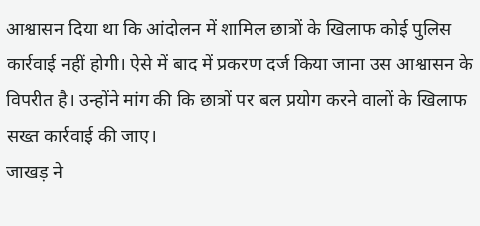आश्वासन दिया था कि आंदोलन में शामिल छात्रों के खिलाफ कोई पुलिस कार्रवाई नहीं होगी। ऐसे में बाद में प्रकरण दर्ज किया जाना उस आश्वासन के विपरीत है। उन्होंने मांग की कि छात्रों पर बल प्रयोग करने वालों के खिलाफ सख्त कार्रवाई की जाए।
जाखड़ ने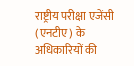राष्ट्रीय परीक्षा एजेंसी (एनटीए) के अधिकारियों की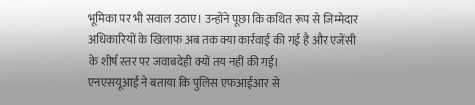भूमिका पर भी सवाल उठाए। उन्होंने पूछा कि कथित रूप से जिम्मेदार अधिकारियों के खिलाफ अब तक क्या कार्रवाई की गई है और एजेंसी के शीर्ष स्तर पर जवाबदेही क्यों तय नहीं की गई।
एनएसयूआई ने बताया कि पुलिस एफआईआर से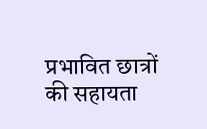प्रभावित छात्रों की सहायता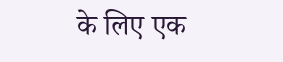के लिए एक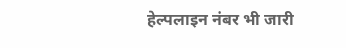हेल्पलाइन नंबर भी जारी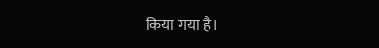किया गया है।